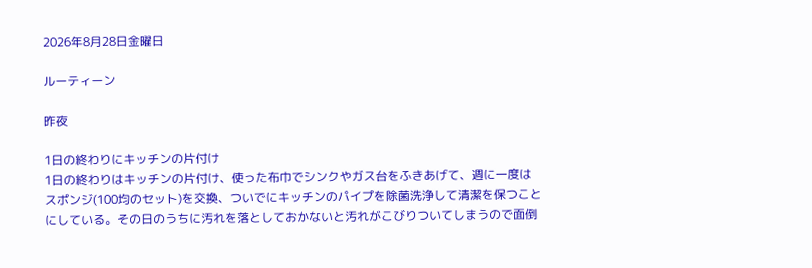2026年8月28日金曜日

ルーティーン

昨夜

1日の終わりにキッチンの片付け
1日の終わりはキッチンの片付け、使った布巾でシンクやガス台をふきあげて、週に一度はスポンジ(100均のセット)を交換、ついでにキッチンのパイプを除菌洗浄して清潔を保つことにしている。その日のうちに汚れを落としておかないと汚れがこびりついてしまうので面倒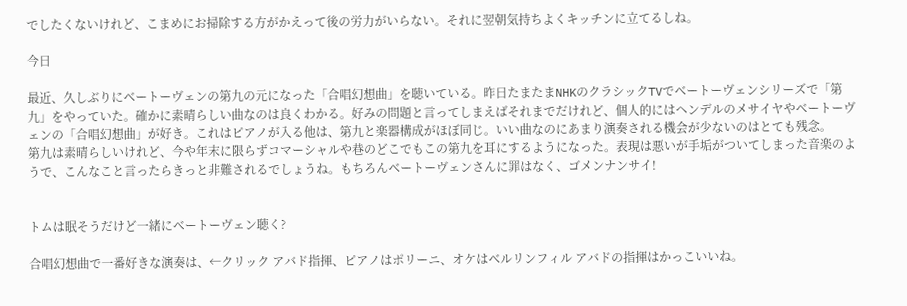でしたくないけれど、こまめにお掃除する方がかえって後の労力がいらない。それに翌朝気持ちよくキッチンに立てるしね。

今日

最近、久しぶりにベートーヴェンの第九の元になった「合唱幻想曲」を聴いている。昨日たまたまNHKのクラシックTVでベートーヴェンシリーズで「第九」をやっていた。確かに素晴らしい曲なのは良くわかる。好みの問題と言ってしまえばそれまでだけれど、個人的にはヘンデルのメサイヤやベートーヴェンの「合唱幻想曲」が好き。これはピアノが入る他は、第九と楽器構成がほぼ同じ。いい曲なのにあまり演奏される機会が少ないのはとても残念。
第九は素晴らしいけれど、今や年末に限らずコマーシャルや巷のどこでもこの第九を耳にするようになった。表現は悪いが手垢がついてしまった音楽のようで、こんなこと言ったらきっと非難されるでしょうね。もちろんベートーヴェンさんに罪はなく、ゴメンナンサイ!


トムは眠そうだけど一緒にベートーヴェン聴く?

合唱幻想曲で一番好きな演奏は、←クリック アバド指揮、ピアノはポリーニ、オケはベルリンフィル アバドの指揮はかっこいいね。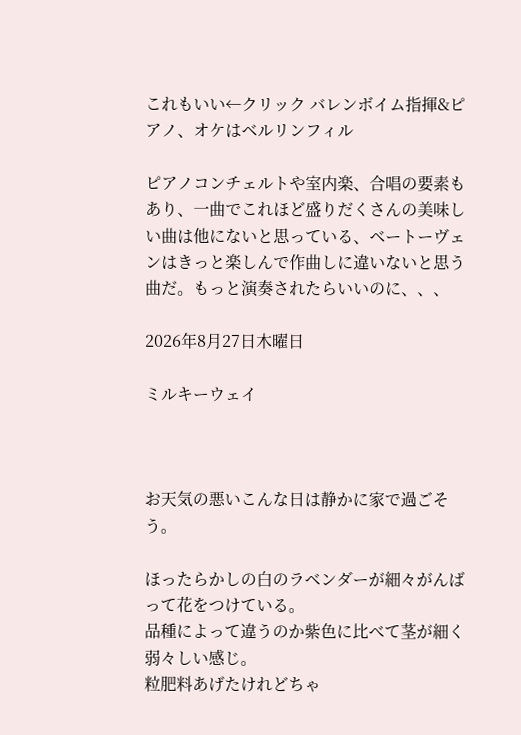これもいい←クリック バレンボイム指揮&ピアノ、オケはベルリンフィル

ピアノコンチェルトや室内楽、合唱の要素もあり、一曲でこれほど盛りだくさんの美味しい曲は他にないと思っている、ベートーヴェンはきっと楽しんで作曲しに違いないと思う曲だ。もっと演奏されたらいいのに、、、

2026年8月27日木曜日

ミルキーウェイ



お天気の悪いこんな日は静かに家で過ごそう。

ほったらかしの白のラベンダーが細々がんばって花をつけている。
品種によって違うのか紫色に比べて茎が細く弱々しい感じ。
粒肥料あげたけれどちゃ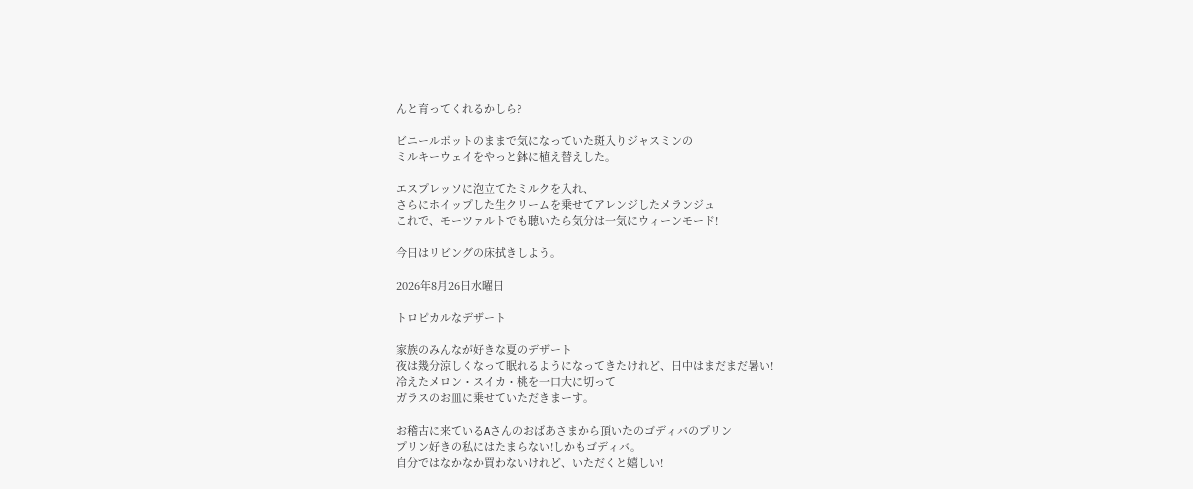んと育ってくれるかしら?

ビニールポットのままで気になっていた斑入りジャスミンの
ミルキーウェイをやっと鉢に植え替えした。

エスプレッソに泡立てたミルクを入れ、
さらにホイップした生クリームを乗せてアレンジしたメランジュ
これで、モーツァルトでも聴いたら気分は一気にウィーンモード!

今日はリビングの床拭きしよう。

2026年8月26日水曜日

トロピカルなデザート

家族のみんなが好きな夏のデザート
夜は幾分涼しくなって眠れるようになってきたけれど、日中はまだまだ暑い!
冷えたメロン・スイカ・桃を一口大に切って
ガラスのお皿に乗せていただきまーす。

お稽古に来ているAさんのおばあさまから頂いたのゴディバのプリン
プリン好きの私にはたまらない!しかもゴディバ。
自分ではなかなか買わないけれど、いただくと嬉しい!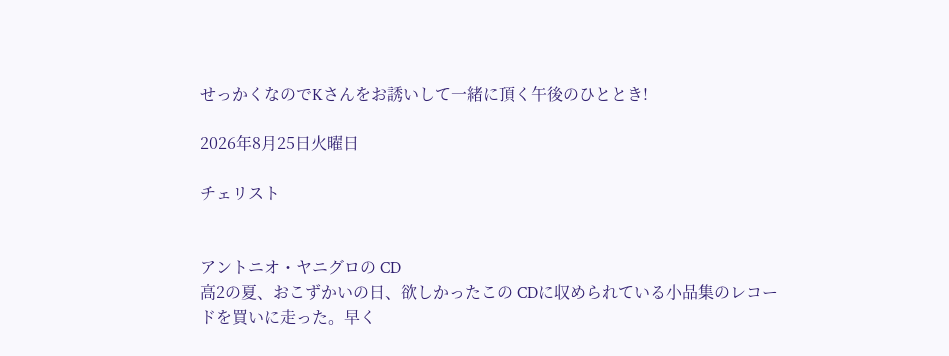せっかくなのでKさんをお誘いして一緒に頂く午後のひととき!

2026年8月25日火曜日

チェリスト


アントニオ・ヤニグロの CD
高2の夏、おこずかいの日、欲しかったこの CDに収められている小品集のレコードを買いに走った。早く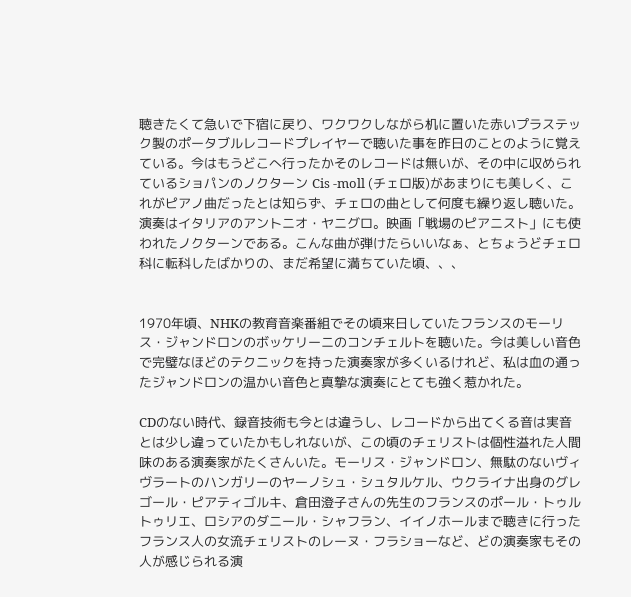聴きたくて急いで下宿に戻り、ワクワクしながら机に置いた赤いプラステック製のポータブルレコードプレイヤーで聴いた事を昨日のことのように覚えている。今はもうどこへ行ったかそのレコードは無いが、その中に収められているショパンのノクターン Cis -moll (チェロ版)があまりにも美しく、これがピアノ曲だったとは知らず、チェロの曲として何度も繰り返し聴いた。演奏はイタリアのアントニオ・ヤニグロ。映画「戦場のピアニスト」にも使われたノクターンである。こんな曲が弾けたらいいなぁ、とちょうどチェロ科に転科したばかりの、まだ希望に満ちていた頃、、、


1970年頃、NHKの教育音楽番組でその頃来日していたフランスのモーリス・ジャンドロンのボッケリーニのコンチェルトを聴いた。今は美しい音色で完璧なほどのテクニックを持った演奏家が多くいるけれど、私は血の通ったジャンドロンの温かい音色と真摯な演奏にとても強く惹かれた。

CDのない時代、録音技術も今とは違うし、レコードから出てくる音は実音とは少し違っていたかもしれないが、この頃のチェリストは個性溢れた人間味のある演奏家がたくさんいた。モーリス・ジャンドロン、無駄のないヴィヴラートのハンガリーのヤーノシュ・シュタルケル、ウクライナ出身のグレゴール・ピアティゴルキ、倉田澄子さんの先生のフランスのポール・トゥルトゥリエ、ロシアのダニール・シャフラン、イイノホールまで聴きに行ったフランス人の女流チェリストのレーヌ・フラショーなど、どの演奏家もその人が感じられる演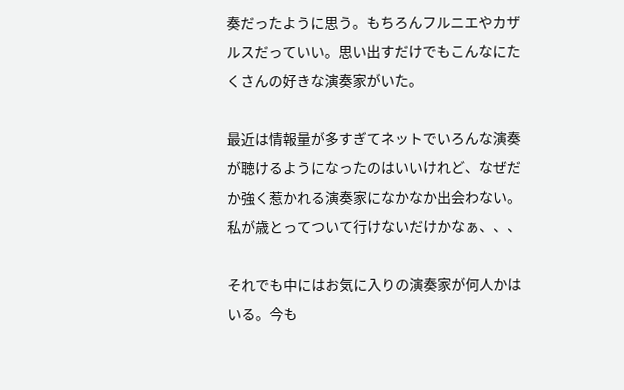奏だったように思う。もちろんフルニエやカザルスだっていい。思い出すだけでもこんなにたくさんの好きな演奏家がいた。

最近は情報量が多すぎてネットでいろんな演奏が聴けるようになったのはいいけれど、なぜだか強く惹かれる演奏家になかなか出会わない。私が歳とってついて行けないだけかなぁ、、、

それでも中にはお気に入りの演奏家が何人かはいる。今も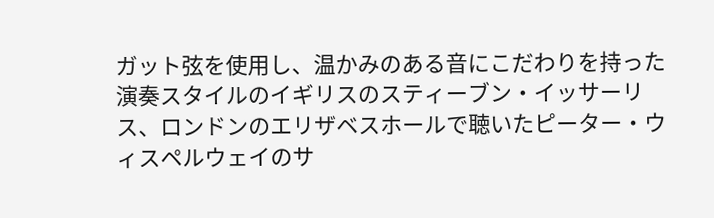ガット弦を使用し、温かみのある音にこだわりを持った演奏スタイルのイギリスのスティーブン・イッサーリス、ロンドンのエリザベスホールで聴いたピーター・ウィスペルウェイのサ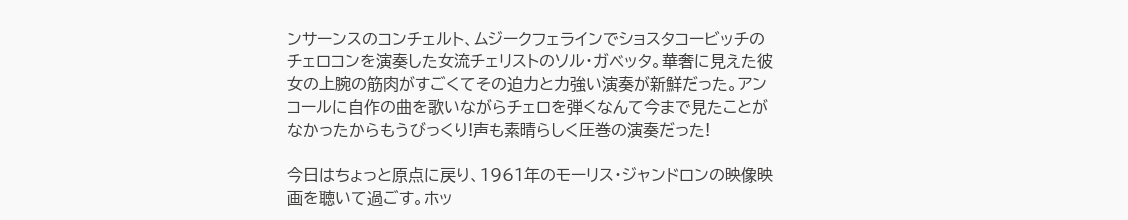ンサーンスのコンチェルト、ムジークフェラインでショスタコービッチのチェロコンを演奏した女流チェリストのソル・ガベッタ。華奢に見えた彼女の上腕の筋肉がすごくてその迫力と力強い演奏が新鮮だった。アンコールに自作の曲を歌いながらチェロを弾くなんて今まで見たことがなかったからもうびっくり!声も素晴らしく圧巻の演奏だった!

今日はちょっと原点に戻り、1961年のモーリス・ジャンドロンの映像映画を聴いて過ごす。ホッ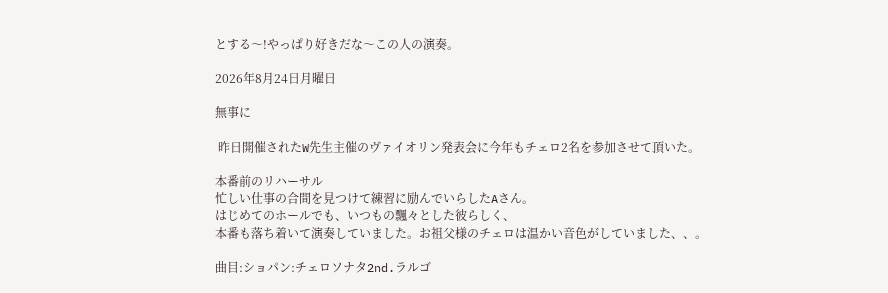とする〜!やっぱり好きだな〜この人の演奏。

2026年8月24日月曜日

無事に

 昨日開催されたW先生主催のヴァイオリン発表会に今年もチェロ2名を参加させて頂いた。

本番前のリハーサル
忙しい仕事の合間を見つけて練習に励んでいらしたAさん。
はじめてのホールでも、いつもの飄々とした彼らしく、
本番も落ち着いて演奏していました。お祖父様のチェロは温かい音色がしていました、、。

曲目:ショパン:チェロソナタ2nd.ラルゴ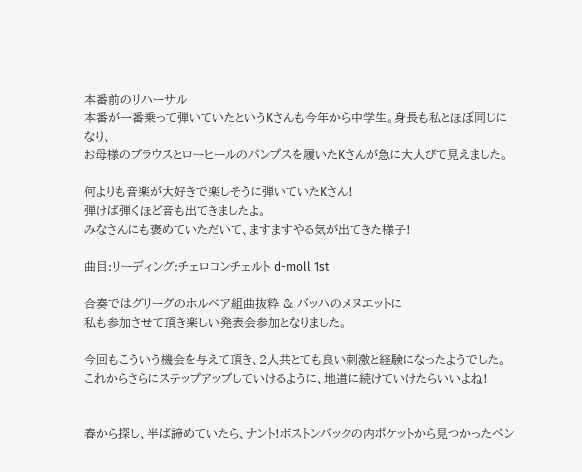本番前のリハーサル
本番が一番乗って弾いていたというKさんも今年から中学生。身長も私とほぼ同じになり、
お母様のブラウスとローヒールのパンプスを履いたKさんが急に大人びて見えました。

何よりも音楽が大好きで楽しそうに弾いていたKさん!
弾けば弾くほど音も出てきましたよ。
みなさんにも褒めていただいて、ますますやる気が出てきた様子!

曲目:リーディング:チェロコンチェルト d-moll 1st

合奏ではグリーグのホルベア組曲抜粋 & バッハのメヌエットに
私も参加させて頂き楽しい発表会参加となりました。

今回もこういう機会を与えて頂き、2人共とても良い刺激と経験になったようでした。
これからさらにステップアップしていけるように、地道に続けていけたらいいよね!


春から探し、半ば諦めていたら、ナント!ボストンバックの内ポケットから見つかったペン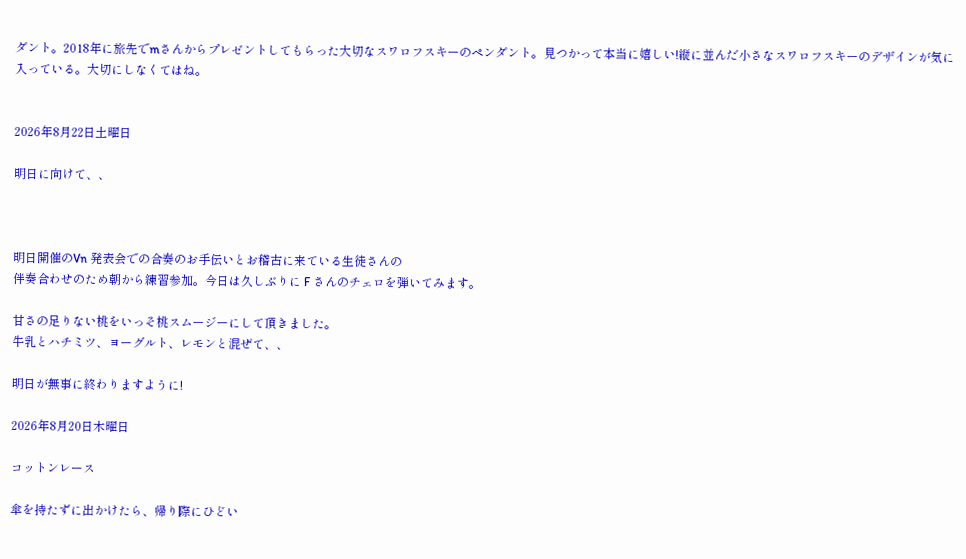ダント。2018年に旅先でmさんからプレゼントしてもらった大切なスワロフスキーのペンダント。見つかって本当に嬉しい!縦に並んだ小さなスワロフスキーのデザインが気に入っている。大切にしなくてはね。


2026年8月22日土曜日

明日に向けて、、



明日開催のVn 発表会での合奏のお手伝いとお稽古に来ている生徒さんの
伴奏合わせのため朝から練習参加。今日は久しぶりに F さんのチェロを弾いてみます。

甘さの足りない桃をいっそ桃スムージーにして頂きました。
牛乳とハチミツ、ヨーグルト、レモンと混ぜて、、

明日が無事に終わりますように!

2026年8月20日木曜日

コットンレース

傘を持たずに出かけたら、帰り際にひどい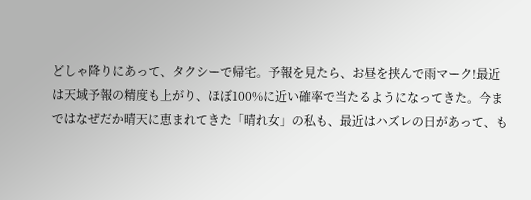どしゃ降りにあって、タクシーで帰宅。予報を見たら、お昼を挟んで雨マーク!最近は天域予報の精度も上がり、ほぼ100%に近い確率で当たるようになってきた。今まではなぜだか晴天に恵まれてきた「晴れ女」の私も、最近はハズレの日があって、も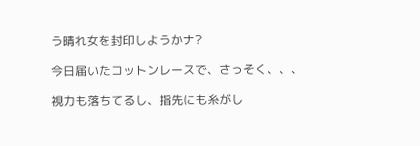う晴れ女を封印しようかナ?

今日届いたコットンレースで、さっそく、、、

視力も落ちてるし、指先にも糸がし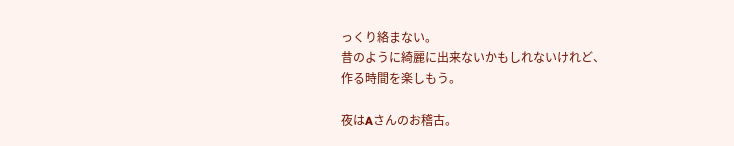っくり絡まない。
昔のように綺麗に出来ないかもしれないけれど、
作る時間を楽しもう。

夜はAさんのお稽古。